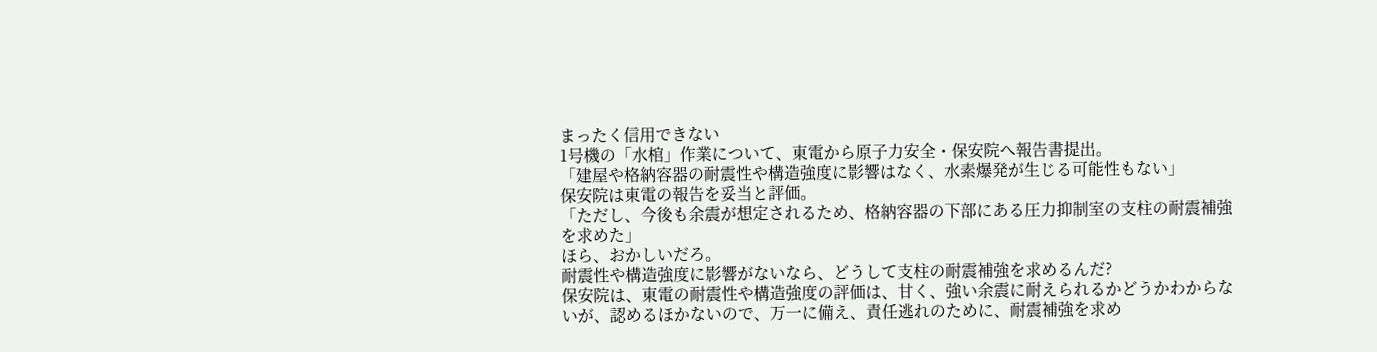まったく信用できない
1号機の「水棺」作業について、東電から原子力安全・保安院へ報告書提出。
「建屋や格納容器の耐震性や構造強度に影響はなく、水素爆発が生じる可能性もない」
保安院は東電の報告を妥当と評価。
「ただし、今後も余震が想定されるため、格納容器の下部にある圧力抑制室の支柱の耐震補強を求めた」
ほら、おかしいだろ。
耐震性や構造強度に影響がないなら、どうして支柱の耐震補強を求めるんだ?
保安院は、東電の耐震性や構造強度の評価は、甘く、強い余震に耐えられるかどうかわからないが、認めるほかないので、万一に備え、責任逃れのために、耐震補強を求め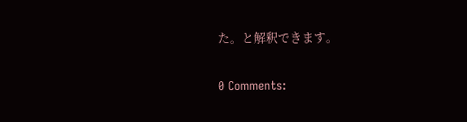た。と解釈できます。

0 Comments: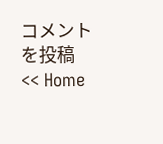コメントを投稿
<< Home